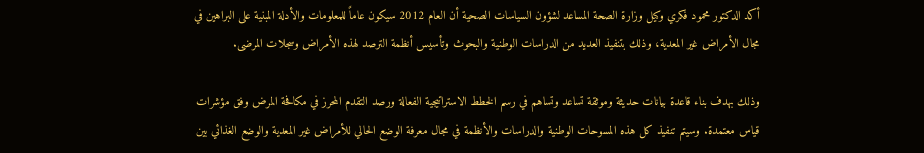أكد الدكتور محمود فكري وكيل وزارة الصحة المساعد لشؤون السياسات الصحية أن العام 2012 سيكون عاماً للمعلومات والأدلة المبنية على البراهين في مجال الأمراض غير المعدية، وذلك بتنفيذ العديد من الدراسات الوطنية والبحوث وتأسيس أنظمة الترصد لهذه الأمراض وسجلات المرضى.

وذلك بهدف بناء قاعدة بيانات حديثة وموثقة تساعد وتساهم في رسم الخطط الاستراتيجية الفعالة ورصد التقدم المحرز في مكافحة المرض وفق مؤشرات قياس معتمدة. وسيتم تنفيذ كل هذه المسوحات الوطنية والدراسات والأنظمة في مجال معرفة الوضع الحالي للأمراض غير المعدية والوضع الغذائي بين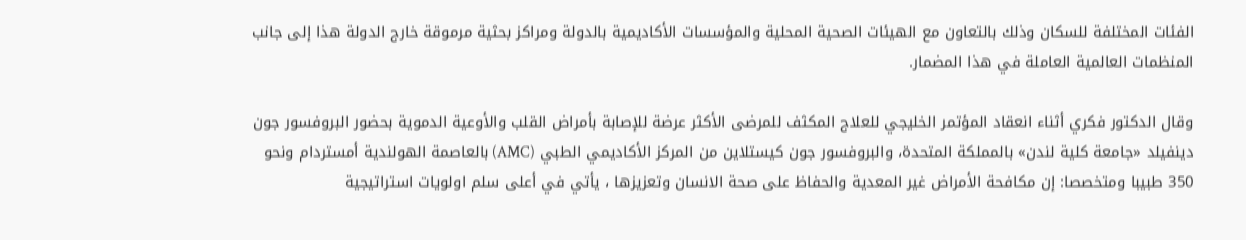الفئات المختلفة للسكان وذلك بالتعاون مع الهيئات الصحية المحلية والمؤسسات الأكاديمية بالدولة ومراكز بحثية مرموقة خارج الدولة هذا إلى جانب المنظمات العالمية العاملة في هذا المضمار.

وقال الدكتور فكري أثناء انعقاد المؤتمر الخليجي للعلاج المكثف للمرضى الأكثر عرضة للإصابة بأمراض القلب والأوعية الدموية بحضور البروفسور جون دينفيلد «جامعة كلية لندن» بالمملكة المتحدة، والبروفسور جون كيستلاين من المركز الأكاديمي الطبي (AMC) بالعاصمة الهولندية أمستردام ونحو 350 طبيبا ومتخصصا: إن مكافحة الأمراض غير المعدية والحفاظ على صحة الانسان وتعزيزها ، يأتي في أعلى سلم اولويات استراتيجية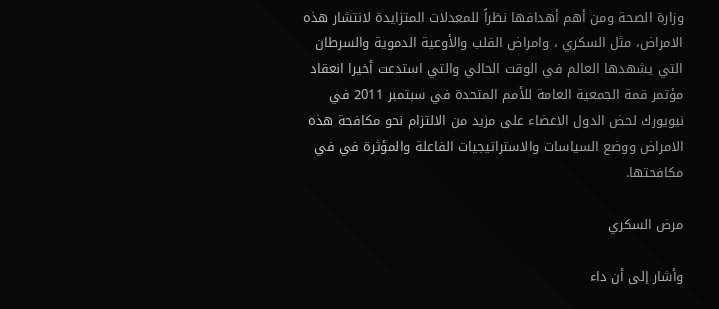وزارة الصحة ومن أهم أهدافها نظراً للمعدلات المتزايدة لانتشار هذه الامراض، مثل السكري ، وامراض القلب والأوعية الدموية والسرطان التي يشهدها العالم في الوقت الحالي والتي استدعت أخيرا انعقاد مؤتمر قمة الجمعية العامة للأمم المتحدة في سبتمبر 2011 في نيويورك لحض الدول الاعضاء على مزيد من الالتزام نحو مكافحة هذه الامراض ووضع السياسات والاستراتيجيات الفاعلة والمؤثرة في في مكافحتها.

مرض السكري

وأشار إلى أن داء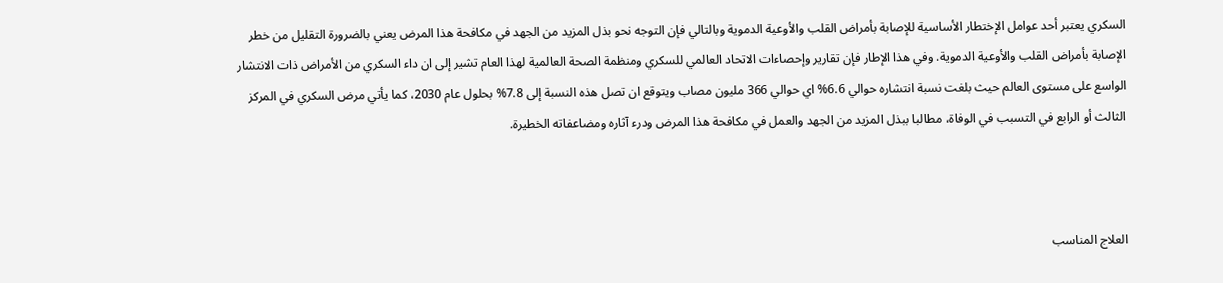السكري يعتبر أحد عوامل الإختطار الأساسية للإصابة بأمراض القلب والأوعية الدموية وبالتالي فإن التوجه نحو بذل المزيد من الجهد في مكافحة هذا المرض يعني بالضرورة التقليل من خطر الإصابة بأمراض القلب والأوعية الدموية. وفي هذا الإطار فإن تقارير وإحصاءات الاتحاد العالمي للسكري ومنظمة الصحة العالمية لهذا العام تشير إلى ان داء السكري من الأمراض ذات الانتشار الواسع على مستوى العالم حيث بلغت نسبة انتشاره حوالي 6.6% اي حوالي 366 مليون مصاب ويتوقع ان تصل هذه النسبة إلى 7.8% بحلول عام 2030، كما يأتي مرض السكري في المركز الثالث أو الرابع في التسبب في الوفاة، مطالبا ببذل المزيد من الجهد والعمل في مكافحة هذا المرض ودرء آثاره ومضاعفاته الخطيرة.



العلاج المناسب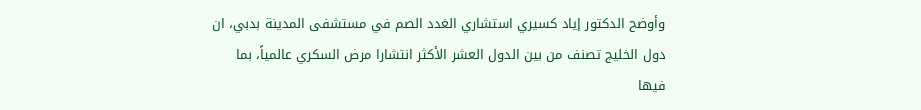وأوضح الدكتور إياد كسيري استشاري الغدد الصم في مستشفى المدينة بدبي، ان دول الخليج تصنف من بين الدول العشر الأكثر انتشارا مرض السكري عالمياً، بما فيها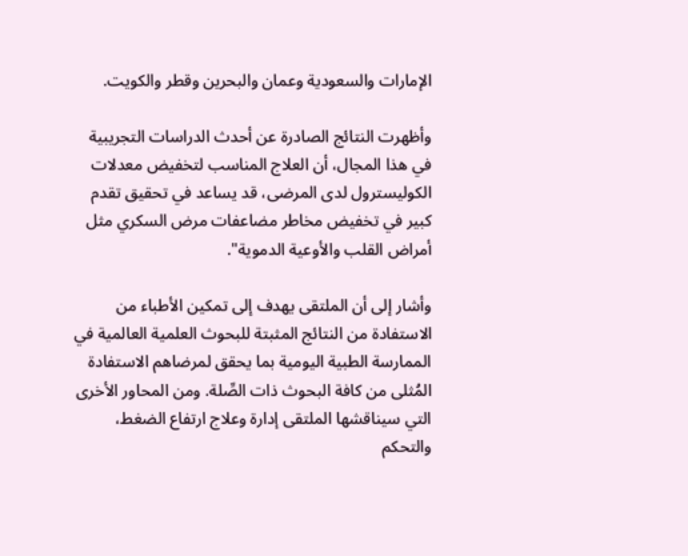الإمارات والسعودية وعمان والبحرين وقطر والكويت.

وأظهرت النتائج الصادرة عن أحدث الدراسات التجريبية في هذا المجال، أن العلاج المناسب لتخفيض معدلات الكوليسترول لدى المرضى، قد يساعد في تحقيق تقدم كبير في تخفيض مخاطر مضاعفات مرض السكري مثل أمراض القلب والأوعية الدموية".

وأشار إلى أن الملتقى يهدف إلى تمكين الأطباء من الاستفادة من النتائج المثبتة للبحوث العلمية العالمية في الممارسة الطبية اليومية بما يحقق لمرضاهم الاستفادة المُثلى من كافة البحوث ذات الصِّلة. ومن المحاور الأخرى التي سيناقشها الملتقى إدارة وعلاج ارتفاع الضغط، والتحكم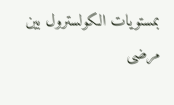بمستويات الكولسترول بين مرضى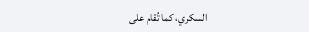السكري، كما تُقام على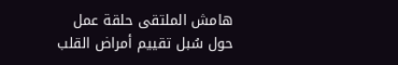هامش الملتقى حلقة عمل حول سُبل تقييم أمراض القلب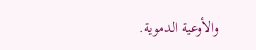والأوعية الدموية.